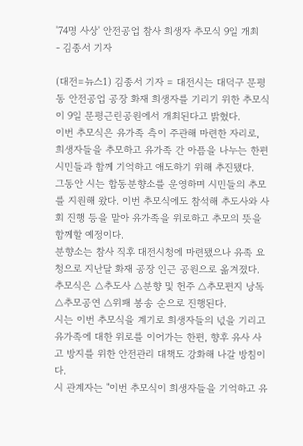'74명 사상' 안전공업 참사 희생자 추모식 9일 개최
- 김종서 기자

(대전=뉴스1) 김종서 기자 = 대전시는 대덕구 문평동 안전공업 공장 화재 희생자를 기리기 위한 추모식이 9일 문평근린공원에서 개최된다고 밝혔다.
이번 추모식은 유가족 측이 주관해 마련한 자리로, 희생자들을 추모하고 유가족 간 아픔을 나누는 한편 시민들과 함께 기억하고 애도하기 위해 추진됐다.
그동안 시는 합동분향소를 운영하며 시민들의 추모를 지원해 왔다. 이번 추모식에도 참석해 추도사와 사회 진행 등을 맡아 유가족을 위로하고 추모의 뜻을 함께할 예정이다.
분향소는 참사 직후 대전시청에 마련됐으나 유족 요청으로 지난달 화재 공장 인근 공원으로 옮겨졌다.
추모식은 △추도사 △분향 및 헌주 △추모편지 낭독 △추모공연 △위패 봉송 순으로 진행된다.
시는 이번 추모식을 계기로 희생자들의 넋을 기리고 유가족에 대한 위로를 이어가는 한편, 향후 유사 사고 방지를 위한 안전관리 대책도 강화해 나갈 방침이다.
시 관계자는 "이번 추모식이 희생자들을 기억하고 유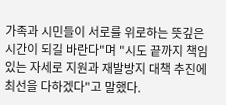가족과 시민들이 서로를 위로하는 뜻깊은 시간이 되길 바란다"며 "시도 끝까지 책임 있는 자세로 지원과 재발방지 대책 추진에 최선을 다하겠다"고 말했다.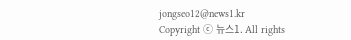jongseo12@news1.kr
Copyright ⓒ 뉴스1. All rights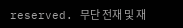reserved. 무단 전재 및 재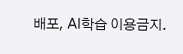배포, AI학습 이용금지.